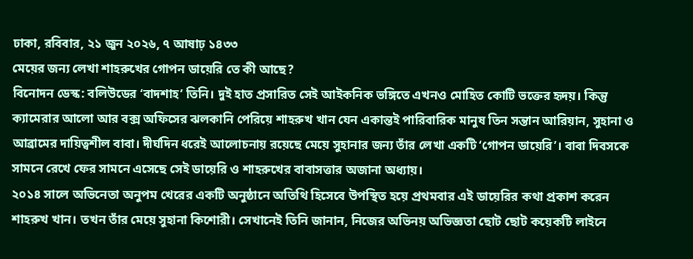ঢাকা, রবিবার, ২১ জুন ২০২৬, ৭ আষাঢ় ১৪৩৩
মেয়ের জন্য লেখা শাহরুখের গোপন ডায়েরি তে কী আছে?
বিনোদন ডেস্ক: বলিউডের ‘বাদশাহ’ তিনি। দুই হাত প্রসারিত সেই আইকনিক ভঙ্গিতে এখনও মোহিত কোটি ভক্তের হৃদয়। কিন্তু ক্যামেরার আলো আর বক্স অফিসের ঝলকানি পেরিয়ে শাহরুখ খান যেন একান্তই পারিবারিক মানুষ তিন সন্তান আরিয়ান, সুহানা ও আব্রামের দায়িত্বশীল বাবা। দীর্ঘদিন ধরেই আলোচনায় রয়েছে মেয়ে সুহানার জন্য তাঁর লেখা একটি ‘গোপন ডায়েরি’। বাবা দিবসকে সামনে রেখে ফের সামনে এসেছে সেই ডায়েরি ও শাহরুখের বাবাসত্তার অজানা অধ্যায়।
২০১৪ সালে অভিনেতা অনুপম খেরের একটি অনুষ্ঠানে অতিথি হিসেবে উপস্থিত হয়ে প্রথমবার এই ডায়েরির কথা প্রকাশ করেন শাহরুখ খান। তখন তাঁর মেয়ে সুহানা কিশোরী। সেখানেই তিনি জানান, নিজের অভিনয় অভিজ্ঞতা ছোট ছোট কয়েকটি লাইনে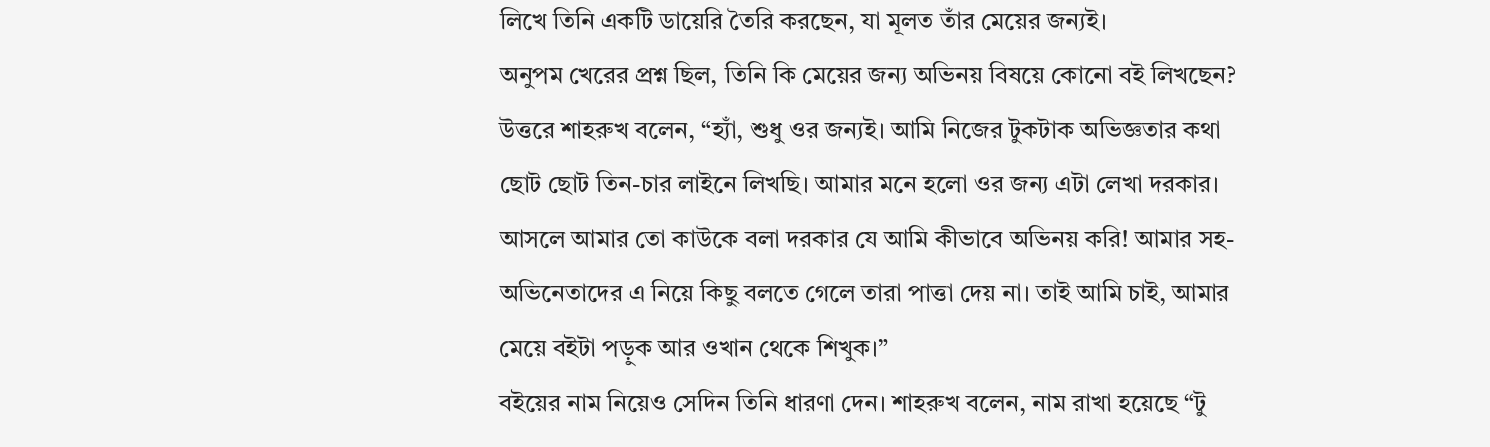লিখে তিনি একটি ডায়েরি তৈরি করছেন, যা মূলত তাঁর মেয়ের জন্যই।
অনুপম খেরের প্রশ্ন ছিল, তিনি কি মেয়ের জন্য অভিনয় বিষয়ে কোনো বই লিখছেন? উত্তরে শাহরুখ বলেন, “হ্যাঁ, শুধু ওর জন্যই। আমি নিজের টুকটাক অভিজ্ঞতার কথা ছোট ছোট তিন-চার লাইনে লিখছি। আমার মনে হলো ওর জন্য এটা লেখা দরকার। আসলে আমার তো কাউকে বলা দরকার যে আমি কীভাবে অভিনয় করি! আমার সহ-অভিনেতাদের এ নিয়ে কিছু বলতে গেলে তারা পাত্তা দেয় না। তাই আমি চাই, আমার মেয়ে বইটা পড়ুক আর ওখান থেকে শিখুক।”
বইয়ের নাম নিয়েও সেদিন তিনি ধারণা দেন। শাহরুখ বলেন, নাম রাখা হয়েছে “টু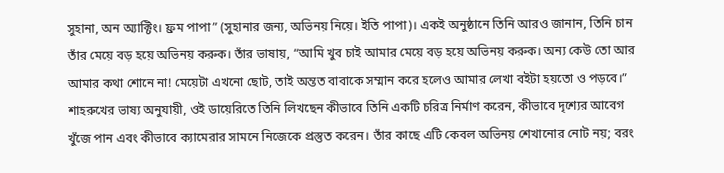সুহানা, অন অ্যাক্টিং। ফ্রম পাপা” (সুহানার জন্য, অভিনয় নিয়ে। ইতি পাপা)। একই অনুষ্ঠানে তিনি আরও জানান, তিনি চান তাঁর মেয়ে বড় হয়ে অভিনয় করুক। তাঁর ভাষায়, “আমি খুব চাই আমার মেয়ে বড় হয়ে অভিনয় করুক। অন্য কেউ তো আর আমার কথা শোনে না! মেয়েটা এখনো ছোট, তাই অন্তত বাবাকে সম্মান করে হলেও আমার লেখা বইটা হয়তো ও পড়বে।”
শাহরুখের ভাষ্য অনুযায়ী, ওই ডায়েরিতে তিনি লিখছেন কীভাবে তিনি একটি চরিত্র নির্মাণ করেন, কীভাবে দৃশ্যের আবেগ খুঁজে পান এবং কীভাবে ক্যামেরার সামনে নিজেকে প্রস্তুত করেন। তাঁর কাছে এটি কেবল অভিনয় শেখানোর নোট নয়; বরং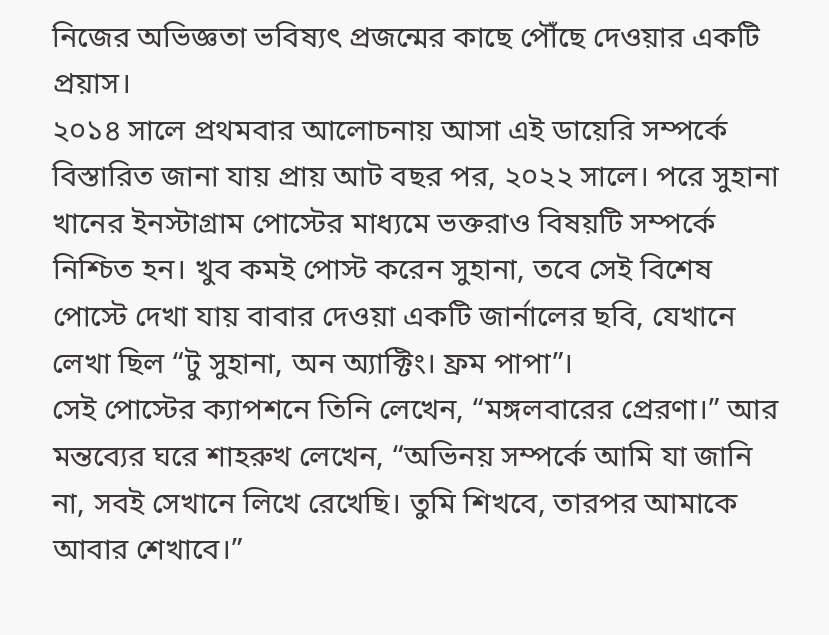নিজের অভিজ্ঞতা ভবিষ্যৎ প্রজন্মের কাছে পৌঁছে দেওয়ার একটি প্রয়াস।
২০১৪ সালে প্রথমবার আলোচনায় আসা এই ডায়েরি সম্পর্কে বিস্তারিত জানা যায় প্রায় আট বছর পর, ২০২২ সালে। পরে সুহানা খানের ইনস্টাগ্রাম পোস্টের মাধ্যমে ভক্তরাও বিষয়টি সম্পর্কে নিশ্চিত হন। খুব কমই পোস্ট করেন সুহানা, তবে সেই বিশেষ পোস্টে দেখা যায় বাবার দেওয়া একটি জার্নালের ছবি, যেখানে লেখা ছিল “টু সুহানা, অন অ্যাক্টিং। ফ্রম পাপা”।
সেই পোস্টের ক্যাপশনে তিনি লেখেন, “মঙ্গলবারের প্রেরণা।” আর মন্তব্যের ঘরে শাহরুখ লেখেন, “অভিনয় সম্পর্কে আমি যা জানি না, সবই সেখানে লিখে রেখেছি। তুমি শিখবে, তারপর আমাকে আবার শেখাবে।”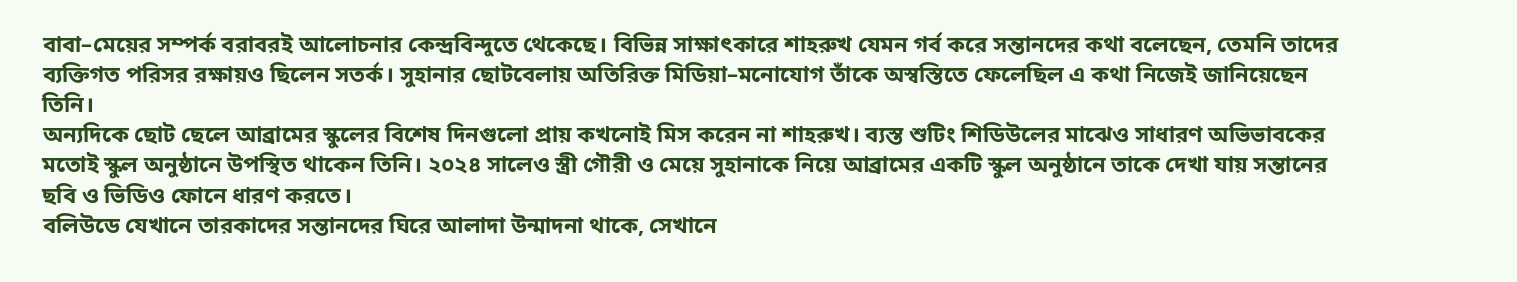বাবা–মেয়ের সম্পর্ক বরাবরই আলোচনার কেন্দ্রবিন্দুতে থেকেছে। বিভিন্ন সাক্ষাৎকারে শাহরুখ যেমন গর্ব করে সন্তানদের কথা বলেছেন, তেমনি তাদের ব্যক্তিগত পরিসর রক্ষায়ও ছিলেন সতর্ক। সুহানার ছোটবেলায় অতিরিক্ত মিডিয়া–মনোযোগ তাঁকে অস্বস্তিতে ফেলেছিল এ কথা নিজেই জানিয়েছেন তিনি।
অন্যদিকে ছোট ছেলে আব্রামের স্কুলের বিশেষ দিনগুলো প্রায় কখনোই মিস করেন না শাহরুখ। ব্যস্ত শুটিং শিডিউলের মাঝেও সাধারণ অভিভাবকের মতোই স্কুল অনুষ্ঠানে উপস্থিত থাকেন তিনি। ২০২৪ সালেও স্ত্রী গৌরী ও মেয়ে সুহানাকে নিয়ে আব্রামের একটি স্কুল অনুষ্ঠানে তাকে দেখা যায় সন্তানের ছবি ও ভিডিও ফোনে ধারণ করতে।
বলিউডে যেখানে তারকাদের সন্তানদের ঘিরে আলাদা উন্মাদনা থাকে, সেখানে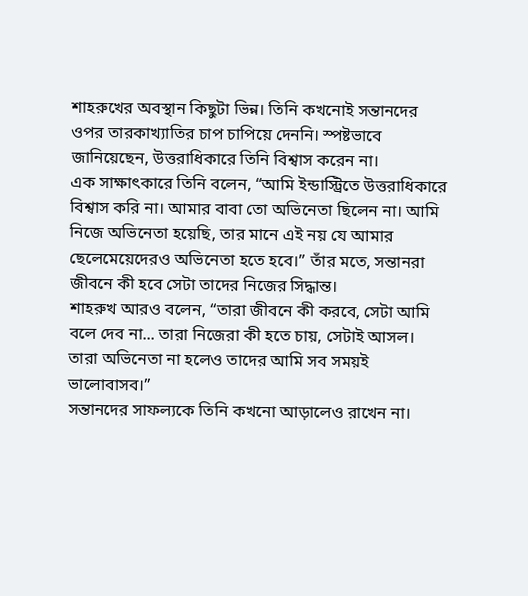শাহরুখের অবস্থান কিছুটা ভিন্ন। তিনি কখনোই সন্তানদের ওপর তারকাখ্যাতির চাপ চাপিয়ে দেননি। স্পষ্টভাবে জানিয়েছেন, উত্তরাধিকারে তিনি বিশ্বাস করেন না।
এক সাক্ষাৎকারে তিনি বলেন, “আমি ইন্ডাস্ট্রিতে উত্তরাধিকারে বিশ্বাস করি না। আমার বাবা তো অভিনেতা ছিলেন না। আমি নিজে অভিনেতা হয়েছি, তার মানে এই নয় যে আমার ছেলেমেয়েদেরও অভিনেতা হতে হবে।” তাঁর মতে, সন্তানরা জীবনে কী হবে সেটা তাদের নিজের সিদ্ধান্ত।
শাহরুখ আরও বলেন, “তারা জীবনে কী করবে, সেটা আমি বলে দেব না... তারা নিজেরা কী হতে চায়, সেটাই আসল। তারা অভিনেতা না হলেও তাদের আমি সব সময়ই ভালোবাসব।”
সন্তানদের সাফল্যকে তিনি কখনো আড়ালেও রাখেন না।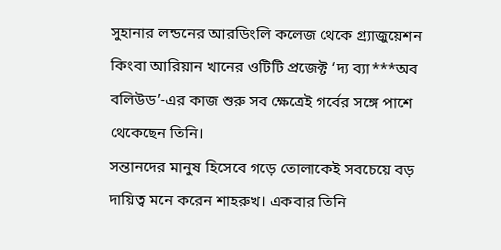সুহানার লন্ডনের আরডিংলি কলেজ থেকে গ্র্যাজুয়েশন কিংবা আরিয়ান খানের ওটিটি প্রজেক্ট ‘দ্য ব্যা***অব বলিউড’-এর কাজ শুরু সব ক্ষেত্রেই গর্বের সঙ্গে পাশে থেকেছেন তিনি।
সন্তানদের মানুষ হিসেবে গড়ে তোলাকেই সবচেয়ে বড় দায়িত্ব মনে করেন শাহরুখ। একবার তিনি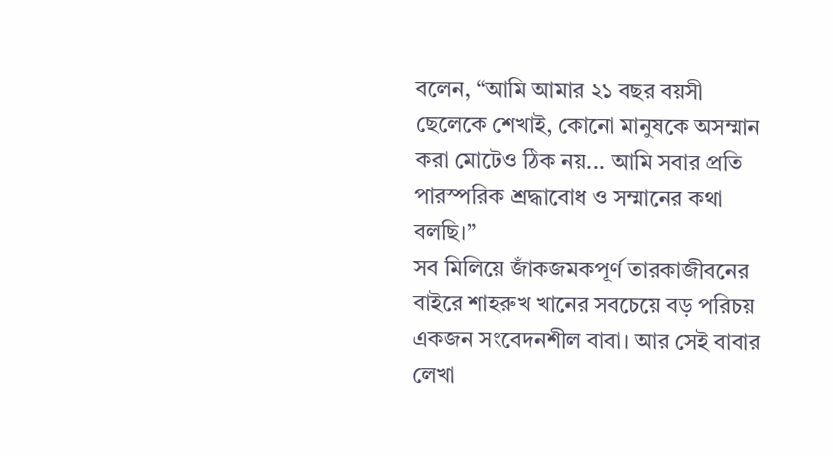বলেন, “আমি আমার ২১ বছর বয়সী ছেলেকে শেখাই, কোনো মানুষকে অসম্মান করা মোটেও ঠিক নয়... আমি সবার প্রতি পারস্পরিক শ্রদ্ধাবোধ ও সম্মানের কথা বলছি।”
সব মিলিয়ে জাঁকজমকপূর্ণ তারকাজীবনের বাইরে শাহরুখ খানের সবচেয়ে বড় পরিচয় একজন সংবেদনশীল বাবা। আর সেই বাবার লেখা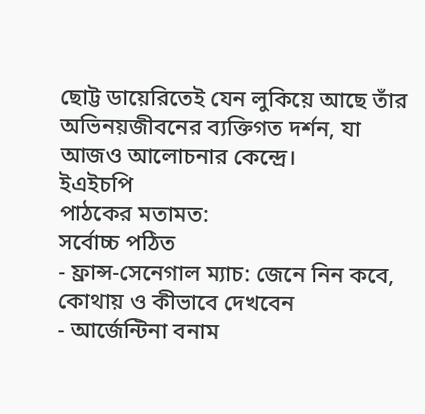ছোট্ট ডায়েরিতেই যেন লুকিয়ে আছে তাঁর অভিনয়জীবনের ব্যক্তিগত দর্শন, যা আজও আলোচনার কেন্দ্রে।
ইএইচপি
পাঠকের মতামত:
সর্বোচ্চ পঠিত
- ফ্রান্স-সেনেগাল ম্যাচ: জেনে নিন কবে, কোথায় ও কীভাবে দেখবেন
- আর্জেন্টিনা বনাম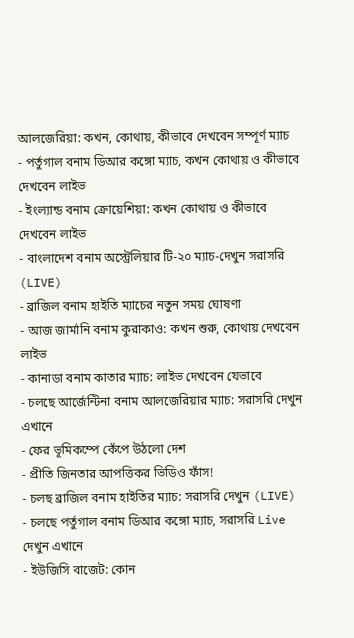আলজেরিয়া: কখন, কোথায়, কীভাবে দেখবেন সম্পূর্ণ ম্যাচ
- পর্তুগাল বনাম ডিআর কঙ্গো ম্যাচ, কখন কোথায় ও কীভাবে দেখবেন লাইভ
- ইংল্যান্ড বনাম ক্রোয়েশিয়া: কখন কোথায় ও কীভাবে দেখবেন লাইভ
- বাংলাদেশ বনাম অস্ট্রেলিয়ার টি-২০ ম্যাচ-দেখুন সরাসরি (LIVE)
- ব্রাজিল বনাম হাইতি ম্যাচের নতুন সময় ঘোষণা
- আজ জার্মানি বনাম কুরাকাও: কখন শুরু, কোথায় দেখবেন লাইভ
- কানাডা বনাম কাতার ম্যাচ: লাইভ দেখবেন যেভাবে
- চলছে আর্জেন্টিনা বনাম আলজেরিয়ার ম্যাচ: সরাসরি দেখুন এখানে
- ফের ভূমিকম্পে কেঁপে উঠলো দেশ
- প্রীতি জিনতার আপত্তিকর ভিডিও ফাঁস!
- চলছ ব্রাজিল বনাম হাইতির ম্যাচ: সরাসরি দেখুন (LIVE)
- চলছে পর্তুগাল বনাম ডিআর কঙ্গো ম্যাচ, সরাসরি Live দেখুন এখানে
- ইউজিসি বাজেট: কোন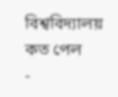বিশ্ববিদ্যালয় কত পেল
-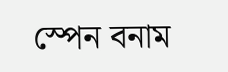স্পেন বনাম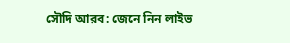সৌদি আরব: জেনে নিন লাইভ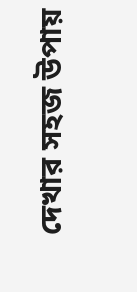দেখার সহজ উপায়